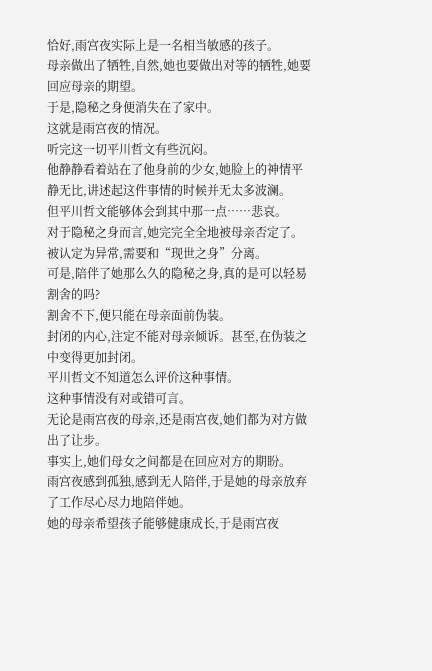恰好,雨宫夜实际上是一名相当敏感的孩子。
母亲做出了牺牲,自然,她也要做出对等的牺牲,她要回应母亲的期望。
于是,隐秘之身便消失在了家中。
这就是雨宫夜的情况。
听完这一切平川哲文有些沉闷。
他静静看着站在了他身前的少女,她脸上的神情平静无比,讲述起这件事情的时候并无太多波澜。
但平川哲文能够体会到其中那一点……悲哀。
对于隐秘之身而言,她完完全全地被母亲否定了。
被认定为异常,需要和“现世之身”分离。
可是,陪伴了她那么久的隐秘之身,真的是可以轻易割舍的吗?
割舍不下,便只能在母亲面前伪装。
封闭的内心,注定不能对母亲倾诉。甚至,在伪装之中变得更加封闭。
平川哲文不知道怎么评价这种事情。
这种事情没有对或错可言。
无论是雨宫夜的母亲,还是雨宫夜,她们都为对方做出了让步。
事实上,她们母女之间都是在回应对方的期盼。
雨宫夜感到孤独,感到无人陪伴,于是她的母亲放弃了工作尽心尽力地陪伴她。
她的母亲希望孩子能够健康成长,于是雨宫夜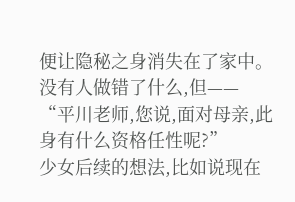便让隐秘之身消失在了家中。
没有人做错了什么,但——
“平川老师,您说,面对母亲,此身有什么资格任性呢?”
少女后续的想法,比如说现在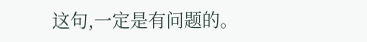这句,一定是有问题的。